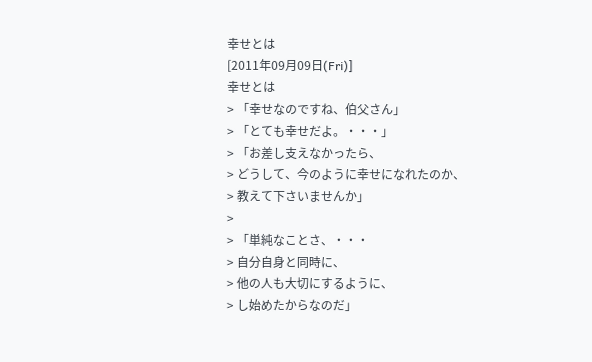幸せとは
[2011年09月09日(Fri)]
幸せとは
> 「幸せなのですね、伯父さん」
> 「とても幸せだよ。・・・」
> 「お差し支えなかったら、
> どうして、今のように幸せになれたのか、
> 教えて下さいませんか」
>
> 「単純なことさ、・・・
> 自分自身と同時に、
> 他の人も大切にするように、
> し始めたからなのだ」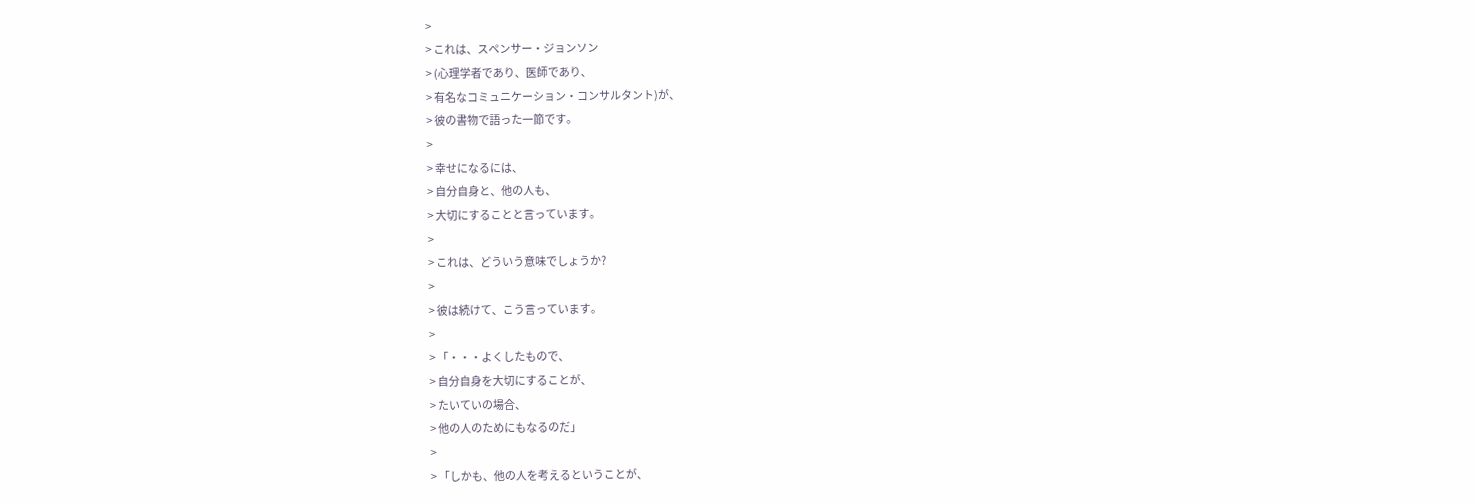>
> これは、スペンサー・ジョンソン
> (心理学者であり、医師であり、
> 有名なコミュニケーション・コンサルタント)が、
> 彼の書物で語った一節です。
>
> 幸せになるには、
> 自分自身と、他の人も、
> 大切にすることと言っています。
>
> これは、どういう意味でしょうか?
>
> 彼は続けて、こう言っています。
>
> 「・・・よくしたもので、
> 自分自身を大切にすることが、
> たいていの場合、
> 他の人のためにもなるのだ」
>
> 「しかも、他の人を考えるということが、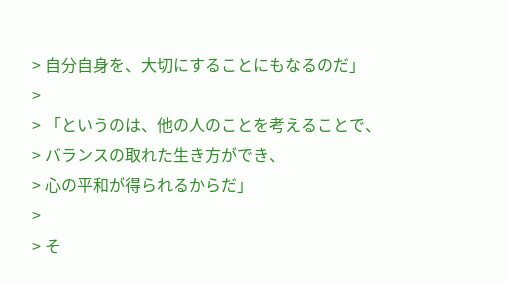> 自分自身を、大切にすることにもなるのだ」
>
> 「というのは、他の人のことを考えることで、
> バランスの取れた生き方ができ、
> 心の平和が得られるからだ」
>
> そ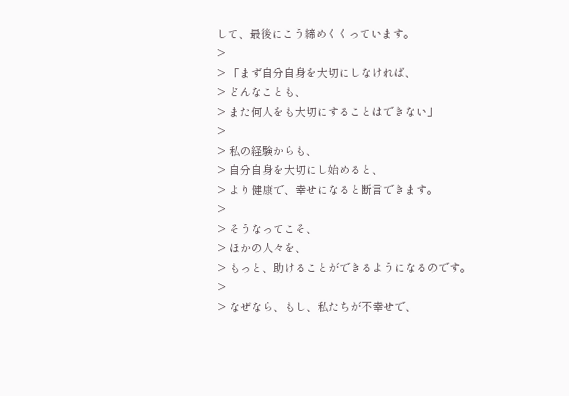して、最後にこう締めくくっています。
>
> 「まず自分自身を大切にしなければ、
> どんなことも、
> また何人をも大切にすることはできない」
>
> 私の経験からも、
> 自分自身を大切にし始めると、
> より健康で、幸せになると断言できます。
>
> そうなってこそ、
> ほかの人々を、
> もっと、助けることができるようになるのです。
>
> なぜなら、もし、私たちが不幸せで、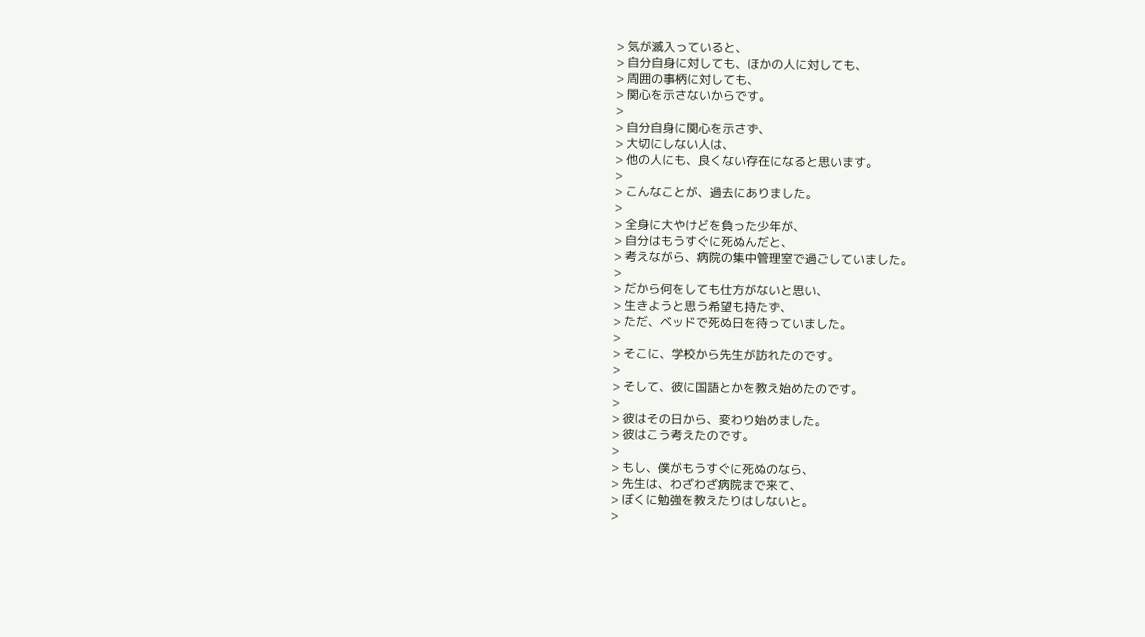> 気が滅入っていると、
> 自分自身に対しても、ほかの人に対しても、
> 周囲の事柄に対しても、
> 関心を示さないからです。
>
> 自分自身に関心を示さず、
> 大切にしない人は、
> 他の人にも、良くない存在になると思います。
>
> こんなことが、過去にありました。
>
> 全身に大やけどを負った少年が、
> 自分はもうすぐに死ぬんだと、
> 考えながら、病院の集中管理室で過ごしていました。
>
> だから何をしても仕方がないと思い、
> 生きようと思う希望も持たず、
> ただ、ベッドで死ぬ日を待っていました。
>
> そこに、学校から先生が訪れたのです。
>
> そして、彼に国語とかを教え始めたのです。
>
> 彼はその日から、変わり始めました。
> 彼はこう考えたのです。
>
> もし、僕がもうすぐに死ぬのなら、
> 先生は、わざわざ病院まで来て、
> ぼくに勉強を教えたりはしないと。
>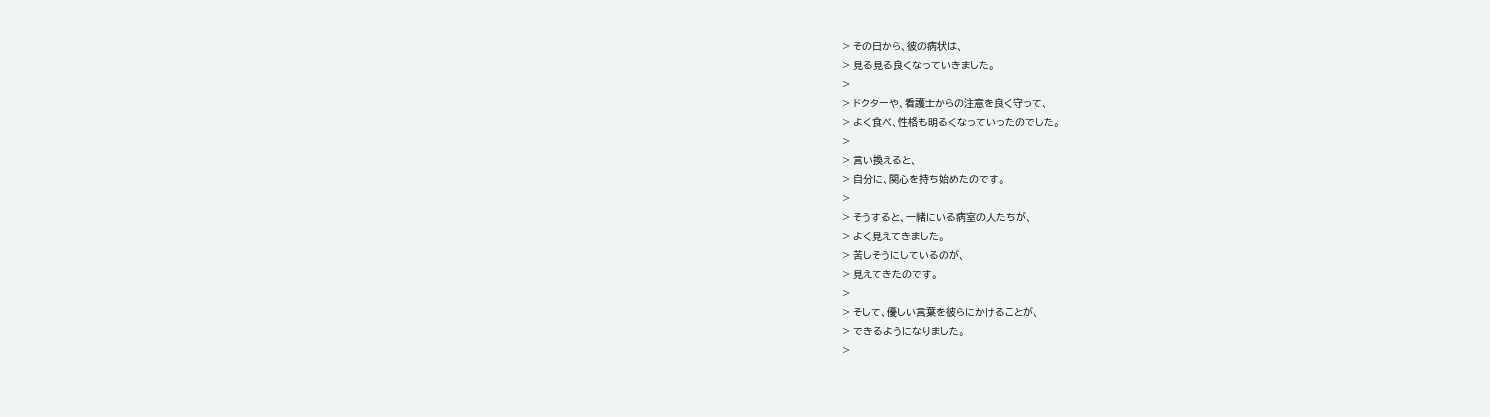> その日から、彼の病状は、
> 見る見る良くなっていきました。
>
> ドクターや、看護士からの注意を良く守って、
> よく食べ、性格も明るくなっていったのでした。
>
> 言い換えると、
> 自分に、関心を持ち始めたのです。
>
> そうすると、一緒にいる病室の人たちが、
> よく見えてきました。
> 苦しそうにしているのが、
> 見えてきたのです。
>
> そして、優しい言葉を彼らにかけることが、
> できるようになりました。
>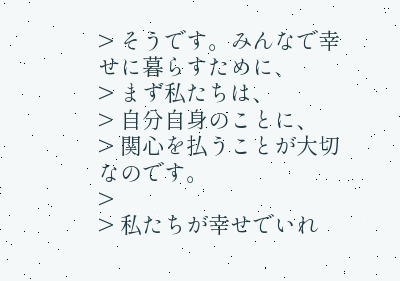> そうです。みんなで幸せに暮らすために、
> まず私たちは、
> 自分自身のことに、
> 関心を払うことが大切なのです。
>
> 私たちが幸せでいれ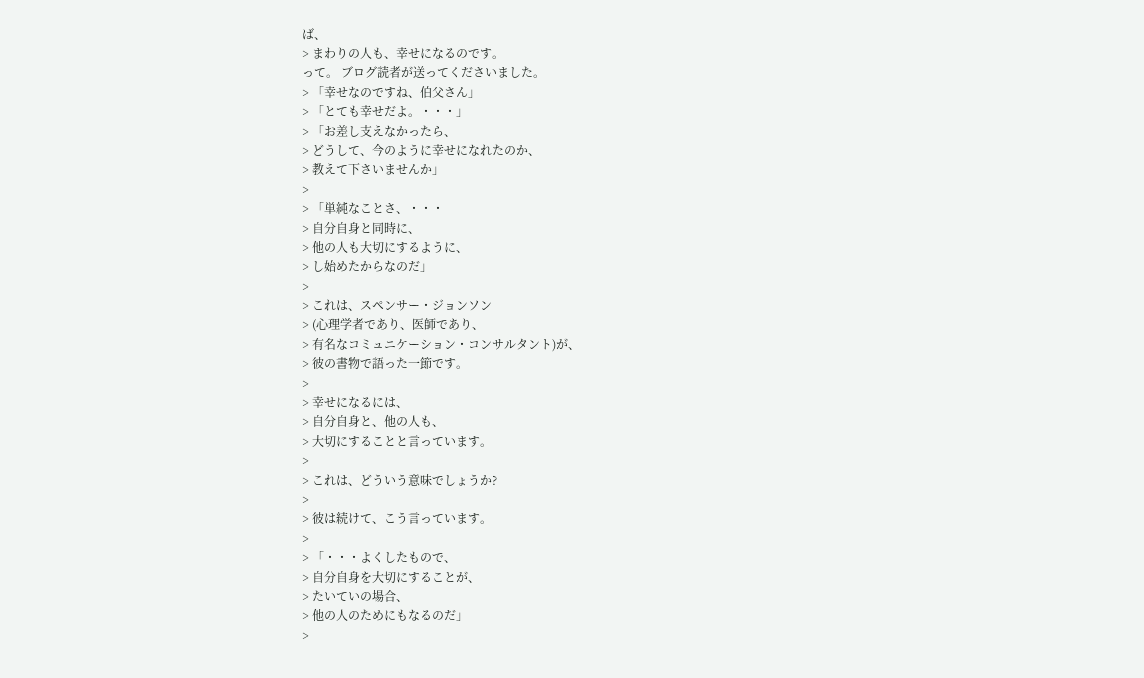ば、
> まわりの人も、幸せになるのです。
って。 ブログ読者が送ってくださいました。
> 「幸せなのですね、伯父さん」
> 「とても幸せだよ。・・・」
> 「お差し支えなかったら、
> どうして、今のように幸せになれたのか、
> 教えて下さいませんか」
>
> 「単純なことさ、・・・
> 自分自身と同時に、
> 他の人も大切にするように、
> し始めたからなのだ」
>
> これは、スペンサー・ジョンソン
> (心理学者であり、医師であり、
> 有名なコミュニケーション・コンサルタント)が、
> 彼の書物で語った一節です。
>
> 幸せになるには、
> 自分自身と、他の人も、
> 大切にすることと言っています。
>
> これは、どういう意味でしょうか?
>
> 彼は続けて、こう言っています。
>
> 「・・・よくしたもので、
> 自分自身を大切にすることが、
> たいていの場合、
> 他の人のためにもなるのだ」
>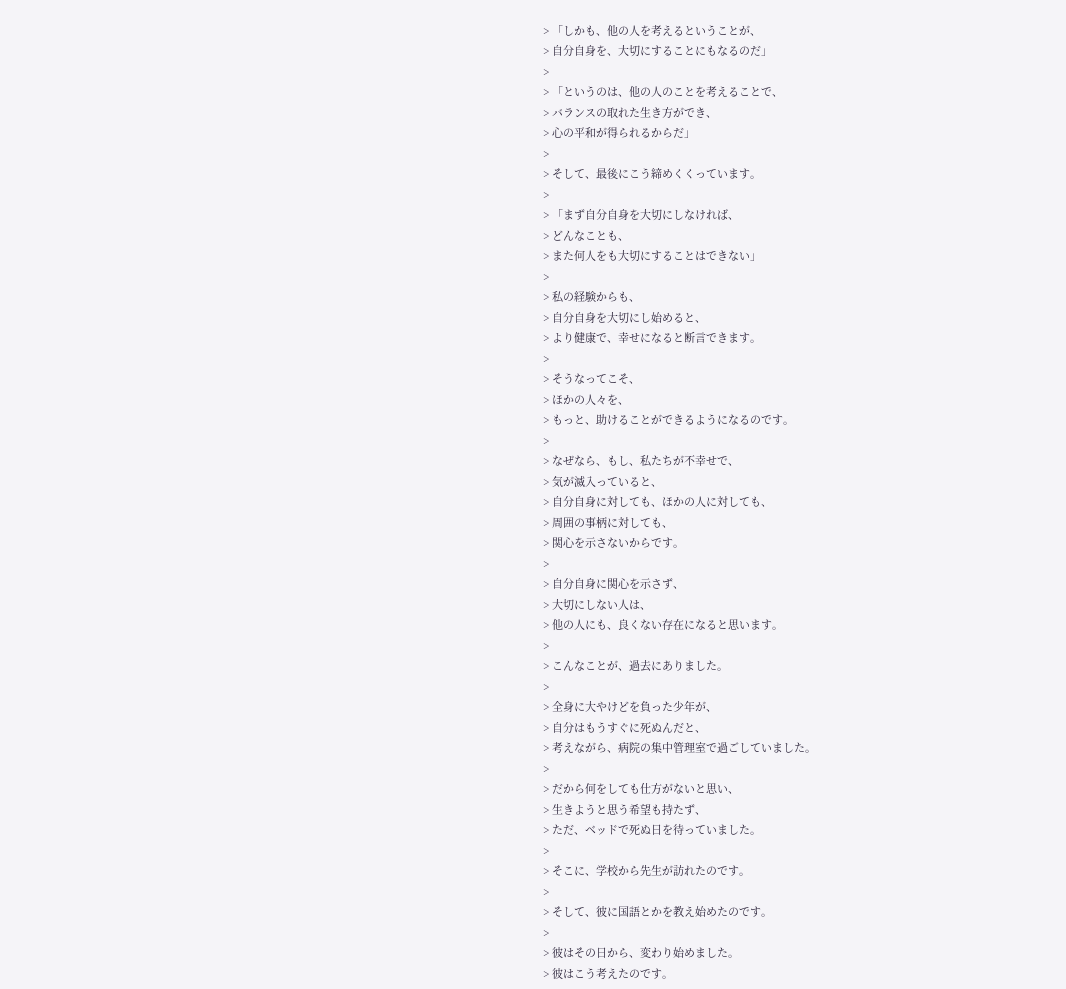> 「しかも、他の人を考えるということが、
> 自分自身を、大切にすることにもなるのだ」
>
> 「というのは、他の人のことを考えることで、
> バランスの取れた生き方ができ、
> 心の平和が得られるからだ」
>
> そして、最後にこう締めくくっています。
>
> 「まず自分自身を大切にしなければ、
> どんなことも、
> また何人をも大切にすることはできない」
>
> 私の経験からも、
> 自分自身を大切にし始めると、
> より健康で、幸せになると断言できます。
>
> そうなってこそ、
> ほかの人々を、
> もっと、助けることができるようになるのです。
>
> なぜなら、もし、私たちが不幸せで、
> 気が滅入っていると、
> 自分自身に対しても、ほかの人に対しても、
> 周囲の事柄に対しても、
> 関心を示さないからです。
>
> 自分自身に関心を示さず、
> 大切にしない人は、
> 他の人にも、良くない存在になると思います。
>
> こんなことが、過去にありました。
>
> 全身に大やけどを負った少年が、
> 自分はもうすぐに死ぬんだと、
> 考えながら、病院の集中管理室で過ごしていました。
>
> だから何をしても仕方がないと思い、
> 生きようと思う希望も持たず、
> ただ、ベッドで死ぬ日を待っていました。
>
> そこに、学校から先生が訪れたのです。
>
> そして、彼に国語とかを教え始めたのです。
>
> 彼はその日から、変わり始めました。
> 彼はこう考えたのです。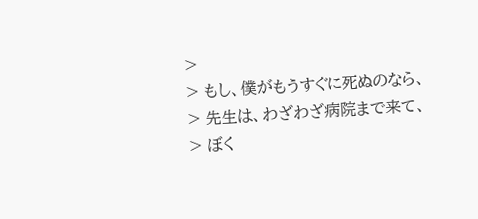>
> もし、僕がもうすぐに死ぬのなら、
> 先生は、わざわざ病院まで来て、
> ぼく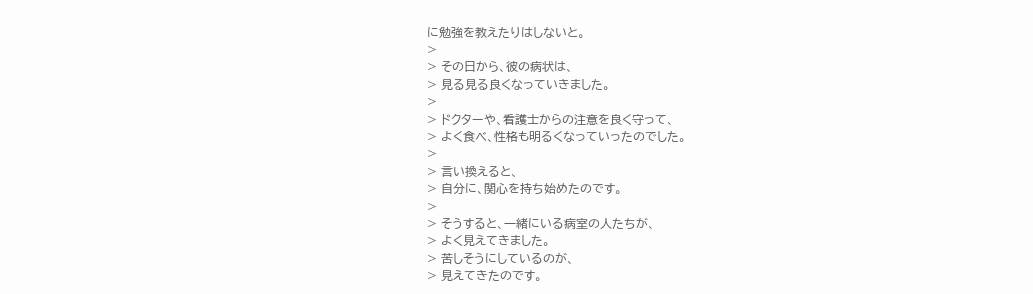に勉強を教えたりはしないと。
>
> その日から、彼の病状は、
> 見る見る良くなっていきました。
>
> ドクターや、看護士からの注意を良く守って、
> よく食べ、性格も明るくなっていったのでした。
>
> 言い換えると、
> 自分に、関心を持ち始めたのです。
>
> そうすると、一緒にいる病室の人たちが、
> よく見えてきました。
> 苦しそうにしているのが、
> 見えてきたのです。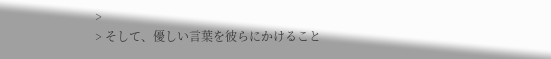>
> そして、優しい言葉を彼らにかけること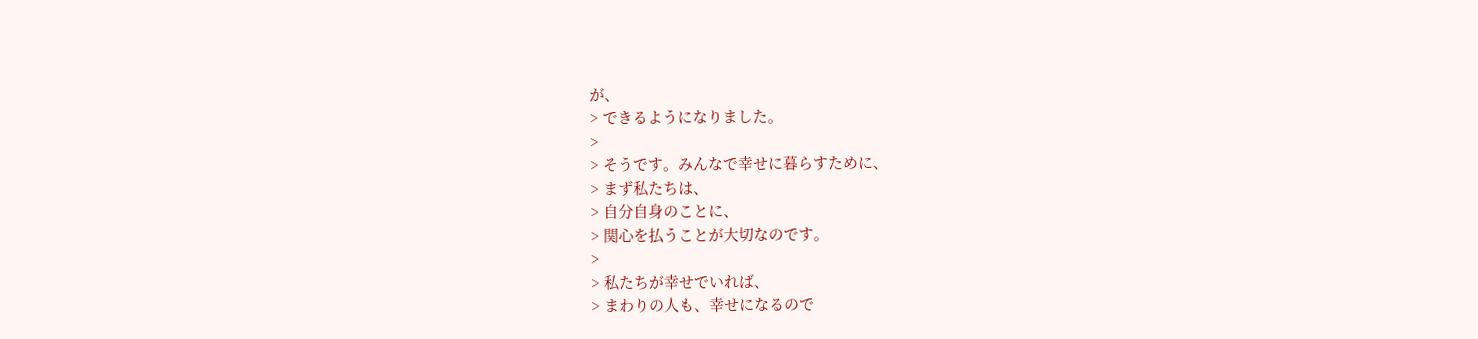が、
> できるようになりました。
>
> そうです。みんなで幸せに暮らすために、
> まず私たちは、
> 自分自身のことに、
> 関心を払うことが大切なのです。
>
> 私たちが幸せでいれば、
> まわりの人も、幸せになるので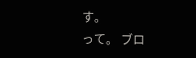す。
って。 ブロ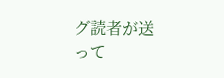グ読者が送って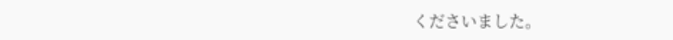くださいました。